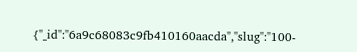{"_id":"6a9c68083c9fb410160aacda","slug":"100-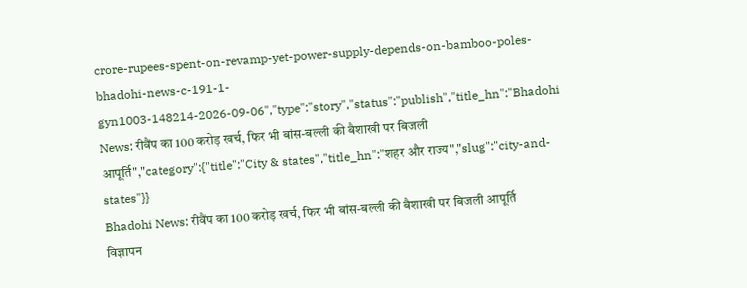crore-rupees-spent-on-revamp-yet-power-supply-depends-on-bamboo-poles-bhadohi-news-c-191-1-gyn1003-148214-2026-09-06","type":"story","status":"publish","title_hn":"Bhadohi News: रीवैंप का 100 करोड़ खर्च, फिर भी बांस-बल्ली की बैशाखी पर बिजली आपूर्ति","category":{"title":"City & states","title_hn":"शहर और राज्य","slug":"city-and-states"}}
Bhadohi News: रीवैंप का 100 करोड़ खर्च, फिर भी बांस-बल्ली की बैशाखी पर बिजली आपूर्ति
विज्ञापन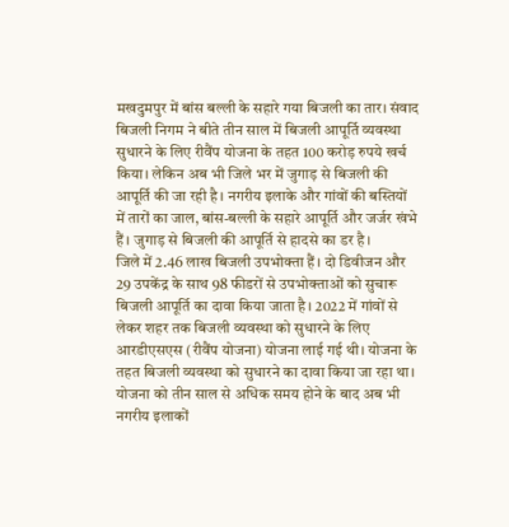मखदुमपुर में बांस बल्ली के सहारे गया बिजली का तार। संवाद
बिजली निगम ने बीते तीन साल में बिजली आपूर्ति व्यवस्था सुधारने के लिए रीवैंप योजना के तहत 100 करोड़ रुपये खर्च किया। लेकिन अब भी जिले भर में जुगाड़ से बिजली की आपूर्ति की जा रही है। नगरीय इलाके और गांवों की बस्तियों में तारों का जाल, बांस-बल्ली के सहारे आपूर्ति और जर्जर खंभे हैं। जुगाड़ से बिजली की आपूर्ति से हादसे का डर है।
जिले में 2.46 लाख बिजली उपभोक्ता हैं। दो डिवीजन और 29 उपकेंद्र के साथ 98 फीडरों से उपभोक्ताओं को सुचारू बिजली आपूर्ति का दावा किया जाता है। 2022 में गांवों से लेकर शहर तक बिजली व्यवस्था को सुधारने के लिए आरडीएसएस (रीवैंप योजना) योजना लाई गई थी। योजना के तहत बिजली व्यवस्था को सुधारने का दावा किया जा रहा था। योजना को तीन साल से अधिक समय होने के बाद अब भी नगरीय इलाकों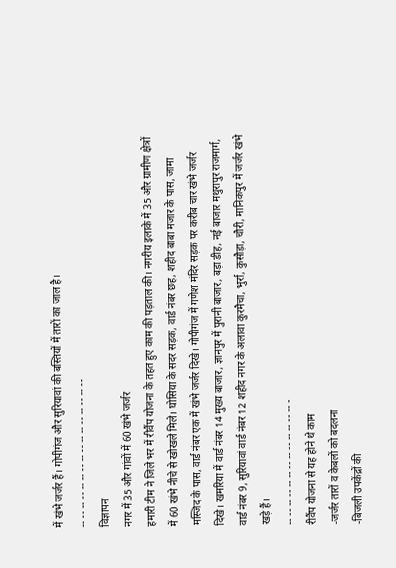में खंभे जर्जर हैं। गोपीगंज और सुरियावां की बस्तियों में तारों का जाल है।
-- -- -- -- -- -- -- -- -- -- -- -- -- -- -- --
विज्ञापन
नगर में 35 और गांवों में 60 खंभे जर्जर
हमारी टीम ने जिले भर में रीवैंप योजना के तहत हुए काम की पड़ताल की। नगरीय इलाके में 35 और ग्रामीण क्षेत्रों में 60 खंभे नीचे से खोखले मिले। घोसिया के सदर सड़क, वार्ड नंबर छह, शहीद बाबा मजार के पास, जामा मस्जिद के पास, वार्ड नंबर एक में खंभे जर्जर दिखे। गोपीगंज में गणेश मंदिर सड़क पर करीब चार खंभे जर्जर दिखे। खमरिया में वार्ड नंबर 14 मुख्य बाजार, ज्ञानपुर में पुरानी बाजार, बड़ा डीह, नई बाजार मथुरापुर राजमार्ग, वार्ड नंबर 9, सुरियावां वार्ड नंबर 12 शहीद नगर के अलावा कुरमैचा, भुर्रा, कुसौड़ा, चौरी, मानिकपुर में जर्जर खंभे खड़े हैं।
-- -- -- -- -- -- -- -- -- -- -- -- -- -
रीवैंप योजना से यह होने थे काम
-जर्जर तारों व केबलों को बदलना
-बिजली उपकेंद्रों की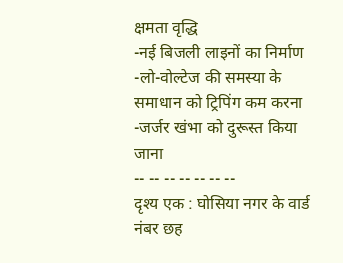क्षमता वृद्धि
-नई बिजली लाइनों का निर्माण
-लो-वोल्टेज की समस्या के समाधान को ट्रिपिंग कम करना
-जर्जर खंभा को दुरूस्त किया जाना
-- -- -- -- -- -- --
दृश्य एक : घोसिया नगर के वार्ड नंबर छह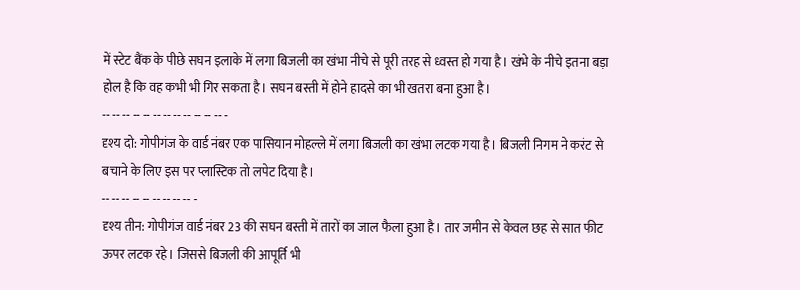में स्टेट बैंक के पीछे सघन इलाके में लगा बिजली का खंभा नीचे से पूरी तरह से ध्वस्त हो गया है। खंभे के नीचे इतना बड़ा होल है कि वह कभी भी गिर सकता है। सघन बस्ती में होने हादसे का भी खतरा बना हुआ है।
-- -- -- -- -- -- -- -- -- -- -- -- -
दृश्य दो: गोपीगंज के वार्ड नंबर एक पासियान मोहल्ले में लगा बिजली का खंभा लटक गया है। बिजली निगम ने करंट से बचाने के लिए इस पर प्लास्टिक तो लपेट दिया है।
-- -- -- -- -- -- -- -- -- -
दृश्य तीन: गोपीगंज वार्ड नंबर 23 की सघन बस्ती में तारों का जाल फैला हुआ है। तार जमीन से केवल छह से सात फीट ऊपर लटक रहे। जिससे बिजली की आपूर्ति भी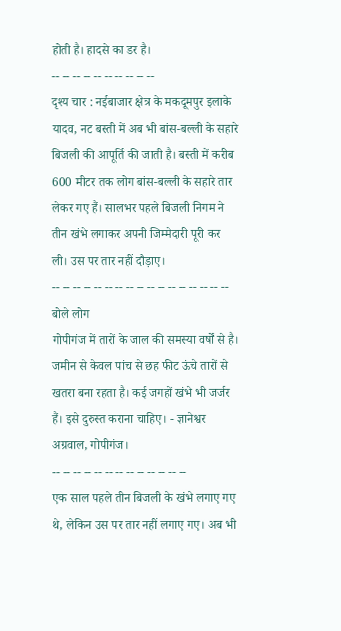होती है। हादसे का डर है।
-- -- -- -- -- -- -- -- -- --
दृश्य चार : नईबाजार क्षेत्र के मकदूमपुर इलाके यादव, नट बस्ती में अब भी बांस-बल्ली के सहारे बिजली की आपूर्ति की जाती है। बस्ती में करीब 600 मीटर तक लोग बांस-बल्ली के सहारे तार लेकर गए हैं। सालभर पहले बिजली निगम ने तीन खंभे लगाकर अपनी जिम्मेदारी पूरी कर ली। उस पर तार नहीं दौड़ाए।
-- -- -- -- -- -- -- -- -- -- -- -- -- -- -- -- --
बोले लोग
गोपीगंज में तारों के जाल की समस्या वर्षों से है। जमीन से केवल पांच से छह फीट ऊंचे तारों से खतरा बना रहता है। कई जगहों खंभे भी जर्जर हैं। इसे दुरुस्त कराना चाहिए। - ज्ञानेश्वर अग्रवाल, गोपीगंज।
-- -- -- -- -- -- -- -- -- -- -- -- --
एक साल पहले तीन बिजली के खंभे लगाए गए थे, लेकिन उस पर तार नहीं लगाए गए। अब भी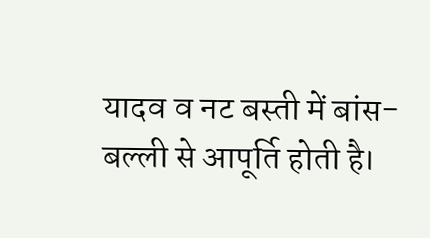यादव व नट बस्ती में बांस-बल्ली से आपूर्ति होती है।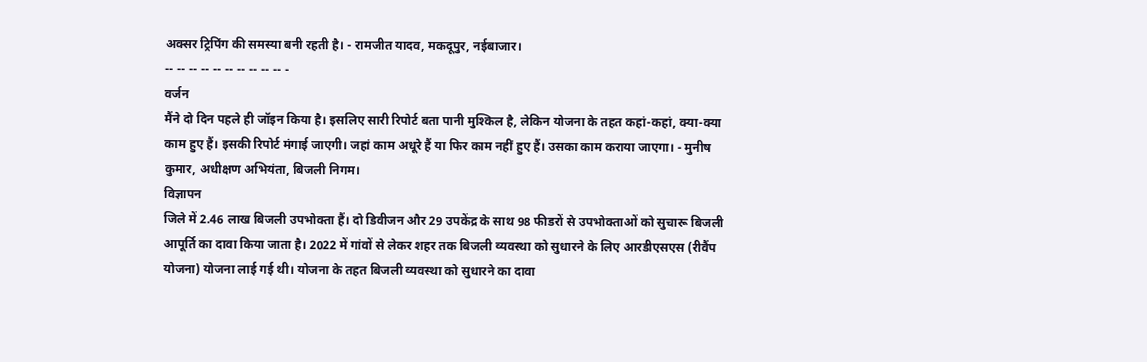अक्सर ट्रिपिंग की समस्या बनी रहती है। - रामजीत यादव, मकदूपुर, नईबाजार।
-- -- -- -- -- -- -- -- -- -- -
वर्जन
मैंने दो दिन पहले ही जॉइन किया है। इसलिए सारी रिपोर्ट बता पानी मुश्किल है, लेकिन योजना के तहत कहां-कहां, क्या-क्या काम हुए हैं। इसकी रिपोर्ट मंगाई जाएगी। जहां काम अधूरे हैं या फिर काम नहीं हुए हैं। उसका काम कराया जाएगा। - मुनीष कुमार, अधीक्षण अभियंता, बिजली निगम।
विज्ञापन
जिले में 2.46 लाख बिजली उपभोक्ता हैं। दो डिवीजन और 29 उपकेंद्र के साथ 98 फीडरों से उपभोक्ताओं को सुचारू बिजली आपूर्ति का दावा किया जाता है। 2022 में गांवों से लेकर शहर तक बिजली व्यवस्था को सुधारने के लिए आरडीएसएस (रीवैंप योजना) योजना लाई गई थी। योजना के तहत बिजली व्यवस्था को सुधारने का दावा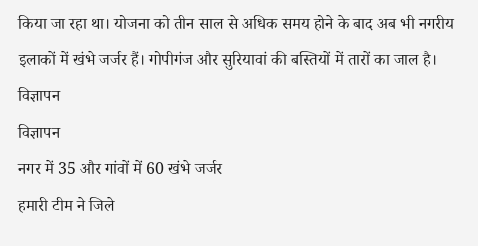किया जा रहा था। योजना को तीन साल से अधिक समय होने के बाद अब भी नगरीय इलाकों में खंभे जर्जर हैं। गोपीगंज और सुरियावां की बस्तियों में तारों का जाल है।
विज्ञापन
विज्ञापन
नगर में 35 और गांवों में 60 खंभे जर्जर
हमारी टीम ने जिले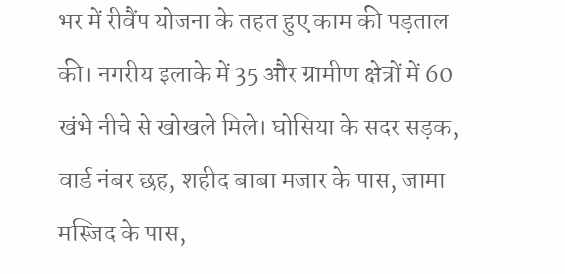भर में रीवैंप योजना के तहत हुए काम की पड़ताल की। नगरीय इलाके में 35 और ग्रामीण क्षेत्रों में 60 खंभे नीचे से खोखले मिले। घोसिया के सदर सड़क, वार्ड नंबर छह, शहीद बाबा मजार के पास, जामा मस्जिद के पास,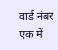वार्ड नंबर एक में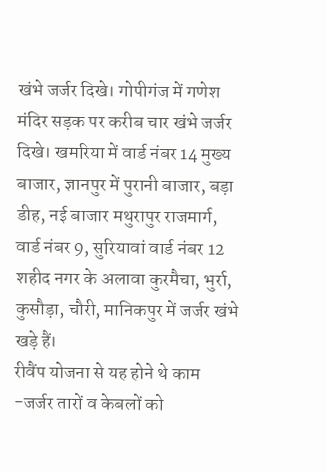खंभे जर्जर दिखे। गोपीगंज में गणेश मंदिर सड़क पर करीब चार खंभे जर्जर दिखे। खमरिया में वार्ड नंबर 14 मुख्य बाजार, ज्ञानपुर में पुरानी बाजार, बड़ा डीह, नई बाजार मथुरापुर राजमार्ग, वार्ड नंबर 9, सुरियावां वार्ड नंबर 12 शहीद नगर के अलावा कुरमैचा, भुर्रा, कुसौड़ा, चौरी, मानिकपुर में जर्जर खंभे खड़े हैं।
रीवैंप योजना से यह होने थे काम
-जर्जर तारों व केबलों को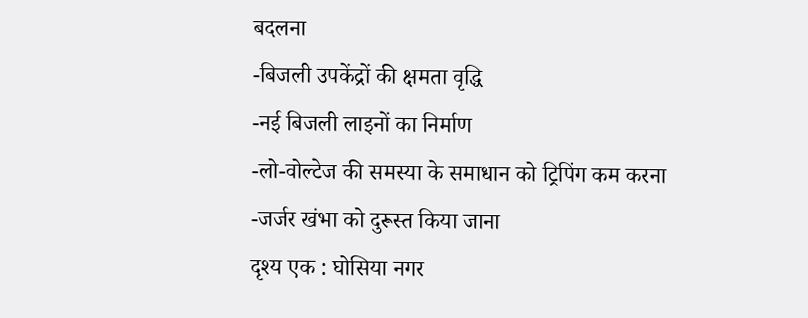बदलना
-बिजली उपकेंद्रों की क्षमता वृद्धि
-नई बिजली लाइनों का निर्माण
-लो-वोल्टेज की समस्या के समाधान को ट्रिपिंग कम करना
-जर्जर खंभा को दुरूस्त किया जाना
दृश्य एक : घोसिया नगर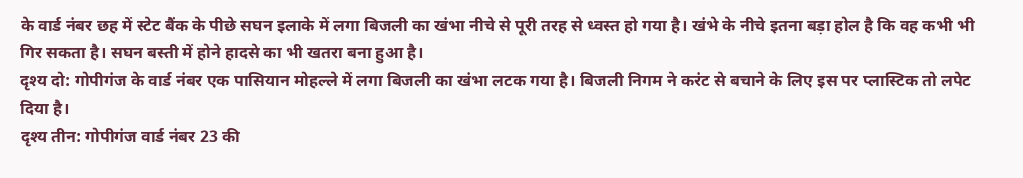के वार्ड नंबर छह में स्टेट बैंक के पीछे सघन इलाके में लगा बिजली का खंभा नीचे से पूरी तरह से ध्वस्त हो गया है। खंभे के नीचे इतना बड़ा होल है कि वह कभी भी गिर सकता है। सघन बस्ती में होने हादसे का भी खतरा बना हुआ है।
दृश्य दो: गोपीगंज के वार्ड नंबर एक पासियान मोहल्ले में लगा बिजली का खंभा लटक गया है। बिजली निगम ने करंट से बचाने के लिए इस पर प्लास्टिक तो लपेट दिया है।
दृश्य तीन: गोपीगंज वार्ड नंबर 23 की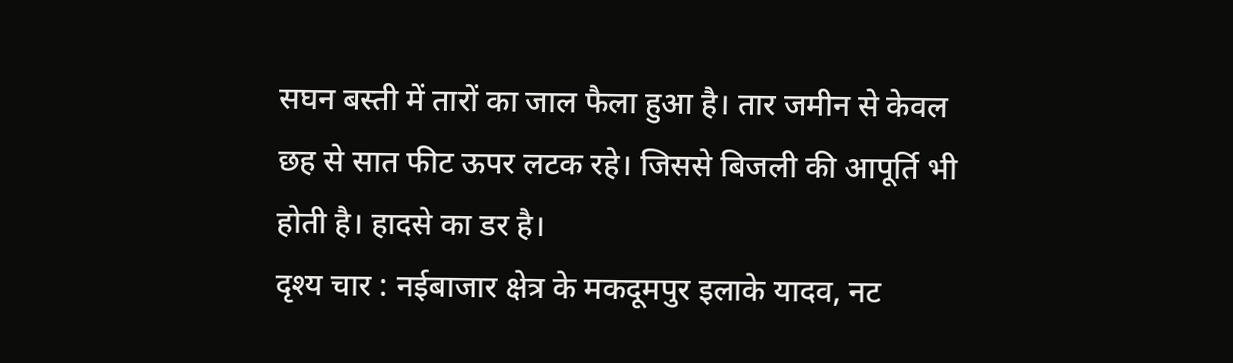सघन बस्ती में तारों का जाल फैला हुआ है। तार जमीन से केवल छह से सात फीट ऊपर लटक रहे। जिससे बिजली की आपूर्ति भी होती है। हादसे का डर है।
दृश्य चार : नईबाजार क्षेत्र के मकदूमपुर इलाके यादव, नट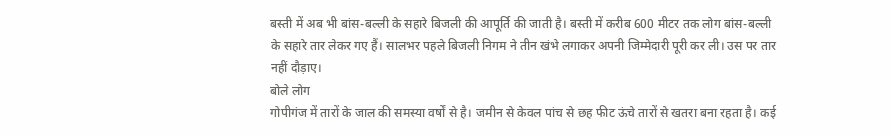बस्ती में अब भी बांस-बल्ली के सहारे बिजली की आपूर्ति की जाती है। बस्ती में करीब 600 मीटर तक लोग बांस-बल्ली के सहारे तार लेकर गए हैं। सालभर पहले बिजली निगम ने तीन खंभे लगाकर अपनी जिम्मेदारी पूरी कर ली। उस पर तार नहीं दौड़ाए।
बोले लोग
गोपीगंज में तारों के जाल की समस्या वर्षों से है। जमीन से केवल पांच से छह फीट ऊंचे तारों से खतरा बना रहता है। कई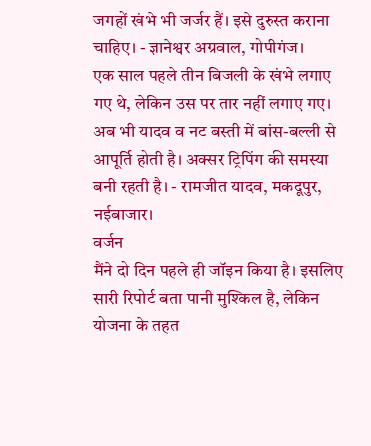जगहों खंभे भी जर्जर हैं। इसे दुरुस्त कराना चाहिए। - ज्ञानेश्वर अग्रवाल, गोपीगंज।
एक साल पहले तीन बिजली के खंभे लगाए गए थे, लेकिन उस पर तार नहीं लगाए गए। अब भी यादव व नट बस्ती में बांस-बल्ली से आपूर्ति होती है। अक्सर ट्रिपिंग की समस्या बनी रहती है। - रामजीत यादव, मकदूपुर, नईबाजार।
वर्जन
मैंने दो दिन पहले ही जॉइन किया है। इसलिए सारी रिपोर्ट बता पानी मुश्किल है, लेकिन योजना के तहत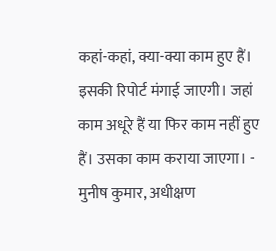कहां-कहां, क्या-क्या काम हुए हैं। इसकी रिपोर्ट मंगाई जाएगी। जहां काम अधूरे हैं या फिर काम नहीं हुए हैं। उसका काम कराया जाएगा। - मुनीष कुमार, अधीक्षण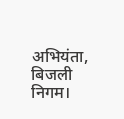अभियंता, बिजली निगम।